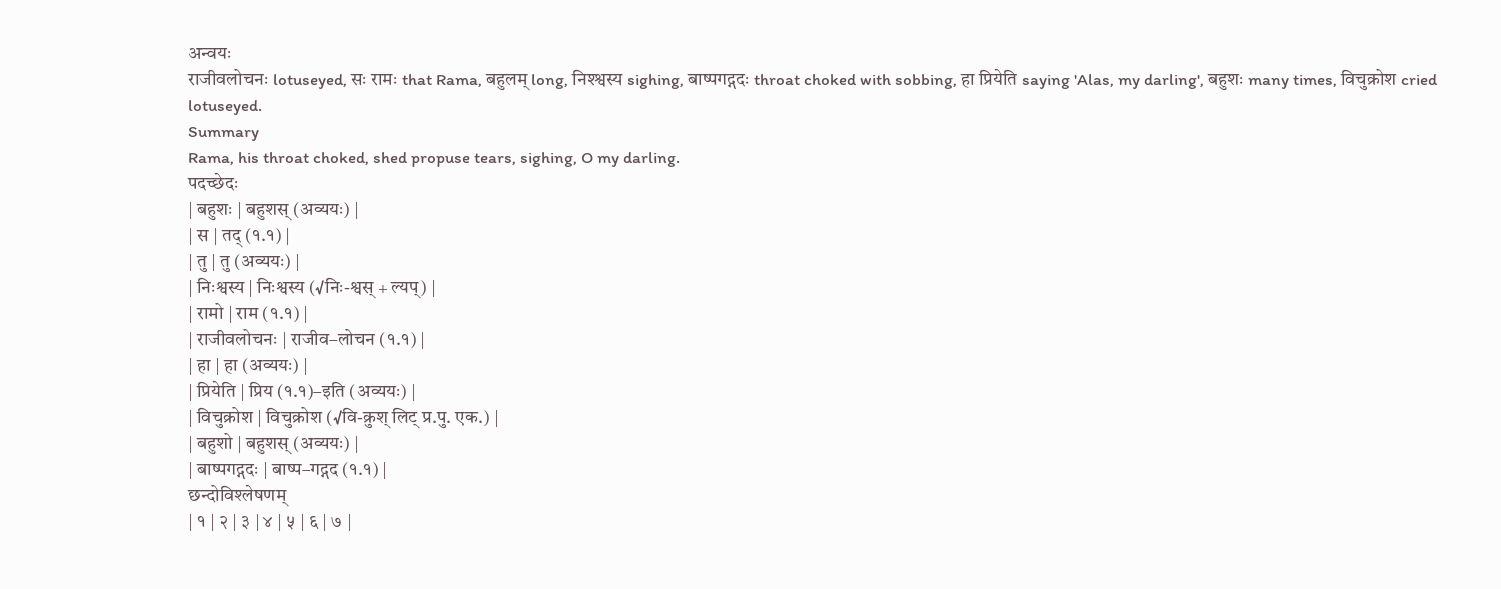अन्वयः
राजीवलोचनः lotuseyed, सः रामः that Rama, बहुलम् long, निश्श्वस्य sighing, बाष्पगद्गदः throat choked with sobbing, हा प्रियेति saying 'Alas, my darling', बहुशः many times, विचुक्रोश cried lotuseyed.
Summary
Rama, his throat choked, shed propuse tears, sighing, O my darling.
पदच्छेदः
| बहुशः | बहुशस् (अव्ययः) |
| स | तद् (१.१) |
| तु | तु (अव्ययः) |
| निःश्वस्य | निःश्वस्य (√निः-श्वस् + ल्यप्) |
| रामो | राम (१.१) |
| राजीवलोचनः | राजीव–लोचन (१.१) |
| हा | हा (अव्ययः) |
| प्रियेति | प्रिय (१.१)–इति (अव्ययः) |
| विचुक्रोश | विचुक्रोश (√वि-क्रुश् लिट् प्र.पु. एक.) |
| बहुशो | बहुशस् (अव्ययः) |
| बाष्पगद्गदः | बाष्प–गद्गद (१.१) |
छन्दोविश्लेषणम्
| १ | २ | ३ | ४ | ५ | ६ | ७ |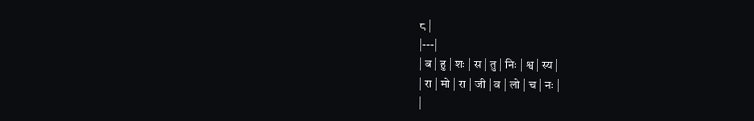८ |
|---|
| ब | हु | शः | स | तु | निः | श्व | स्य |
| रा | मो | रा | जी | व | लो | च | नः |
|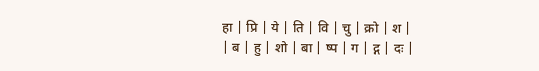हा | प्रि | ये | ति | वि | चु | क्रो | श |
| ब | हु | शो | बा | ष्प | ग | द्ग | दः |